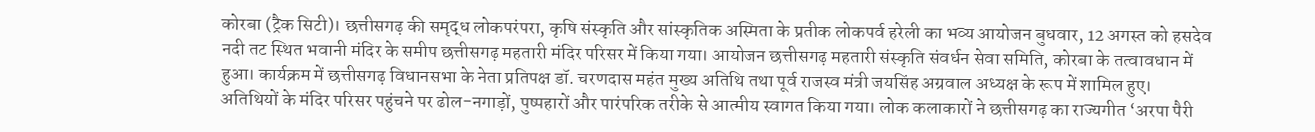कोरबा (ट्रैक सिटी)। छत्तीसगढ़ की समृद्ध लोकपरंपरा, कृषि संस्कृति और सांस्कृतिक अस्मिता के प्रतीक लोकपर्व हरेली का भव्य आयोजन बुधवार, 12 अगस्त को हसदेव नदी तट स्थित भवानी मंदिर के समीप छत्तीसगढ़ महतारी मंदिर परिसर में किया गया। आयोजन छत्तीसगढ़ महतारी संस्कृति संवर्धन सेवा समिति, कोरबा के तत्वावधान में हुआ। कार्यक्रम में छत्तीसगढ़ विधानसभा के नेता प्रतिपक्ष डॉ. चरणदास महंत मुख्य अतिथि तथा पूर्व राजस्व मंत्री जयसिंह अग्रवाल अध्यक्ष के रूप में शामिल हुए।
अतिथियों के मंदिर परिसर पहुंचने पर ढोल-नगाड़ों, पुष्पहारों और पारंपरिक तरीके से आत्मीय स्वागत किया गया। लोक कलाकारों ने छत्तीसगढ़ का राज्यगीत ‘अरपा पैरी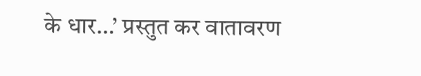के धार…’ प्रस्तुत कर वातावरण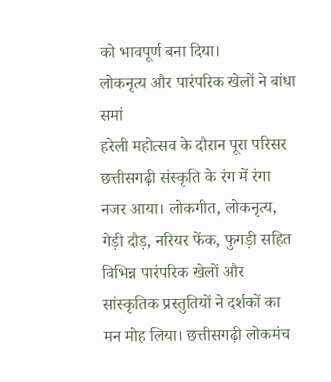को भावपूर्ण बना दिया।
लोकनृत्य और पारंपरिक खेलों ने बांधा समां
हरेली महोत्सव के दौरान पूरा परिसर छत्तीसगढ़ी संस्कृति के रंग में रंगा नजर आया। लोकगीत, लोकनृत्य, गेड़ी दौड़, नरियर फेंक, फुगड़ी सहित विभिन्न पारंपरिक खेलों और सांस्कृतिक प्रस्तुतियों ने दर्शकों का मन मोह लिया। छत्तीसगढ़ी लोकमंच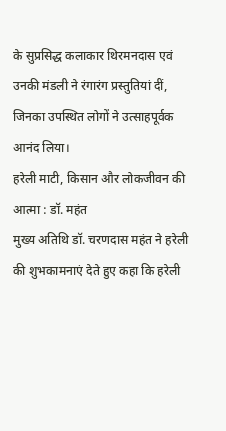के सुप्रसिद्ध कलाकार थिरमनदास एवं उनकी मंडली ने रंगारंग प्रस्तुतियां दीं, जिनका उपस्थित लोगों ने उत्साहपूर्वक आनंद लिया।
हरेली माटी, किसान और लोकजीवन की आत्मा : डॉ. महंत
मुख्य अतिथि डॉ. चरणदास महंत ने हरेली की शुभकामनाएं देते हुए कहा कि हरेली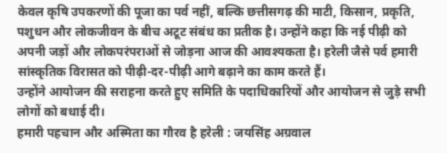केवल कृषि उपकरणों की पूजा का पर्व नहीं, बल्कि छत्तीसगढ़ की माटी, किसान, प्रकृति, पशुधन और लोकजीवन के बीच अटूट संबंध का प्रतीक है। उन्होंने कहा कि नई पीढ़ी को अपनी जड़ों और लोकपरंपराओं से जोड़ना आज की आवश्यकता है। हरेली जैसे पर्व हमारी सांस्कृतिक विरासत को पीढ़ी-दर-पीढ़ी आगे बढ़ाने का काम करते हैं।
उन्होंने आयोजन की सराहना करते हुए समिति के पदाधिकारियों और आयोजन से जुड़े सभी लोगों को बधाई दी।
हमारी पहचान और अस्मिता का गौरव है हरेली : जयसिंह अग्रवाल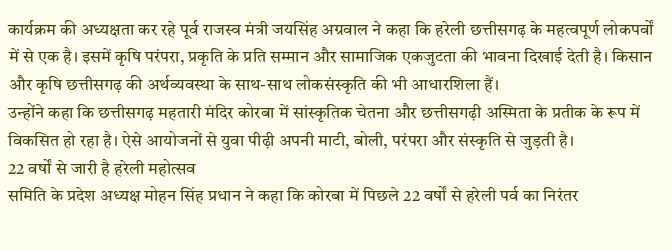कार्यक्रम की अध्यक्षता कर रहे पूर्व राजस्व मंत्री जयसिंह अग्रवाल ने कहा कि हरेली छत्तीसगढ़ के महत्वपूर्ण लोकपर्वों में से एक है। इसमें कृषि परंपरा, प्रकृति के प्रति सम्मान और सामाजिक एकजुटता की भावना दिखाई देती है। किसान और कृषि छत्तीसगढ़ की अर्थव्यवस्था के साथ-साथ लोकसंस्कृति की भी आधारशिला हैं।
उन्होंने कहा कि छत्तीसगढ़ महतारी मंदिर कोरबा में सांस्कृतिक चेतना और छत्तीसगढ़ी अस्मिता के प्रतीक के रूप में विकसित हो रहा है। ऐसे आयोजनों से युवा पीढ़ी अपनी माटी, बोली, परंपरा और संस्कृति से जुड़ती है।
22 वर्षों से जारी है हरेली महोत्सव
समिति के प्रदेश अध्यक्ष मोहन सिंह प्रधान ने कहा कि कोरबा में पिछले 22 वर्षों से हरेली पर्व का निरंतर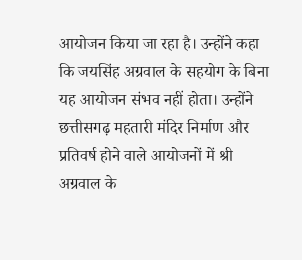आयोजन किया जा रहा है। उन्होंने कहा कि जयसिंह अग्रवाल के सहयोग के बिना यह आयोजन संभव नहीं होता। उन्होंने छत्तीसगढ़ महतारी मंदिर निर्माण और प्रतिवर्ष होने वाले आयोजनों में श्री अग्रवाल के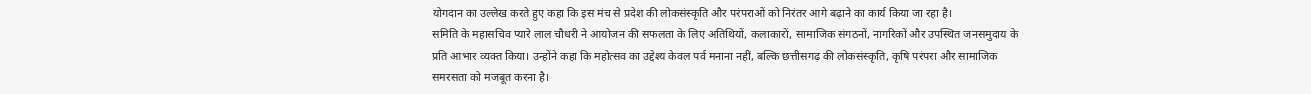योगदान का उल्लेख करते हुए कहा कि इस मंच से प्रदेश की लोकसंस्कृति और परंपराओं को निरंतर आगे बढ़ाने का कार्य किया जा रहा है।
समिति के महासचिव प्यारे लाल चौधरी ने आयोजन की सफलता के लिए अतिथियों, कलाकारों, सामाजिक संगठनों, नागरिकों और उपस्थित जनसमुदाय के प्रति आभार व्यक्त किया। उन्होंने कहा कि महोत्सव का उद्देश्य केवल पर्व मनाना नहीं, बल्कि छत्तीसगढ़ की लोकसंस्कृति, कृषि परंपरा और सामाजिक समरसता को मजबूत करना है।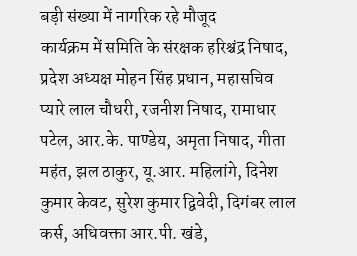बड़ी संख्या में नागरिक रहे मौजूद
कार्यक्रम में समिति के संरक्षक हरिश्चंद्र निषाद, प्रदेश अध्यक्ष मोहन सिंह प्रधान, महासचिव प्यारे लाल चौधरी, रजनीश निषाद, रामाधार पटेल, आर.के. पाण्डेय, अमृता निषाद, गीता महंत, झल ठाकुर, यू.आर. महिलांगे, दिनेश कुमार केवट, सुरेश कुमार द्विवेदी, दिगंबर लाल कर्स, अधिवक्ता आर.पी. खंडे,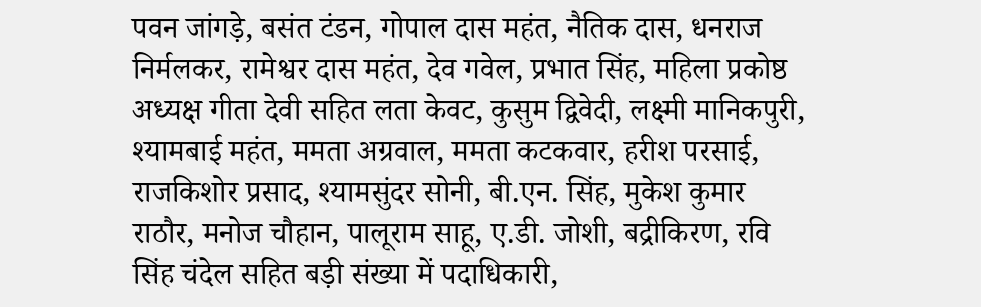पवन जांगड़े, बसंत टंडन, गोपाल दास महंत, नैतिक दास, धनराज निर्मलकर, रामेश्वर दास महंत, देव गवेल, प्रभात सिंह, महिला प्रकोष्ठ अध्यक्ष गीता देवी सहित लता केवट, कुसुम द्विवेदी, लक्ष्मी मानिकपुरी, श्यामबाई महंत, ममता अग्रवाल, ममता कटकवार, हरीश परसाई, राजकिशोर प्रसाद, श्यामसुंदर सोनी, बी.एन. सिंह, मुकेश कुमार राठौर, मनोज चौहान, पालूराम साहू, ए.डी. जोशी, बद्रीकिरण, रवि सिंह चंदेल सहित बड़ी संख्या में पदाधिकारी,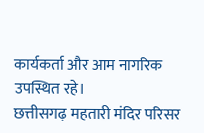कार्यकर्ता और आम नागरिक उपस्थित रहे।
छत्तीसगढ़ महतारी मंदिर परिसर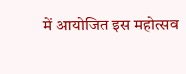में आयोजित इस महोत्सव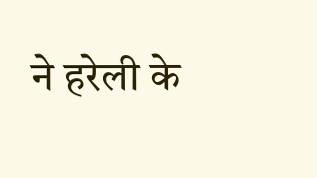ने हरेली के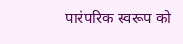पारंपरिक स्वरूप को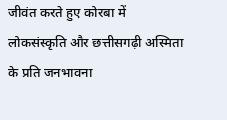जीवंत करते हुए कोरबा में लोकसंस्कृति और छत्तीसगढ़ी अस्मिता के प्रति जनभावना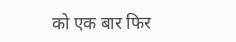को एक बार फिर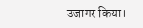उजागर किया।